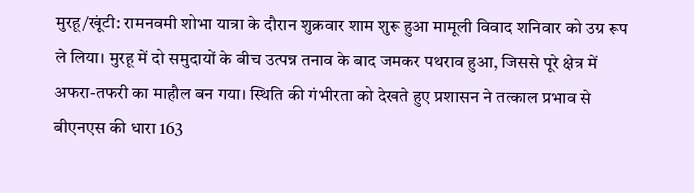मुरहू/खूंटी: रामनवमी शोभा यात्रा के दौरान शुक्रवार शाम शुरू हुआ मामूली विवाद शनिवार को उग्र रूप ले लिया। मुरहू में दो समुदायों के बीच उत्पन्न तनाव के बाद जमकर पथराव हुआ, जिससे पूरे क्षेत्र में अफरा-तफरी का माहौल बन गया। स्थिति की गंभीरता को देखते हुए प्रशासन ने तत्काल प्रभाव से बीएनएस की धारा 163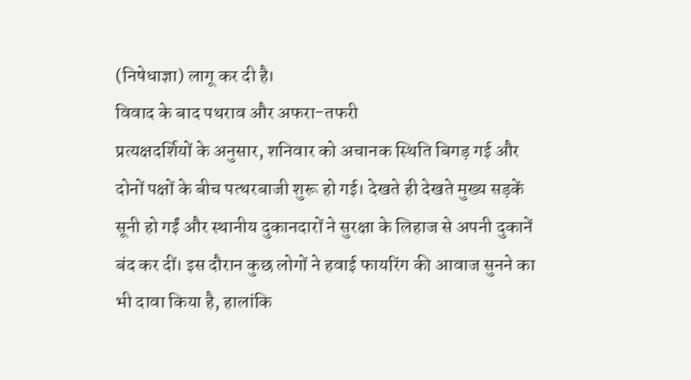(निषेधाज्ञा) लागू कर दी है।
विवाद के बाद पथराव और अफरा-तफरी
प्रत्यक्षदर्शियों के अनुसार, शनिवार को अचानक स्थिति बिगड़ गई और दोनों पक्षों के बीच पत्थरबाजी शुरू हो गई। देखते ही देखते मुख्य सड़कें सूनी हो गईं और स्थानीय दुकानदारों ने सुरक्षा के लिहाज से अपनी दुकानें बंद कर दीं। इस दौरान कुछ लोगों ने हवाई फायरिंग की आवाज सुनने का भी दावा किया है, हालांकि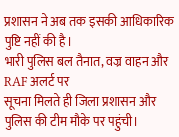प्रशासन ने अब तक इसकी आधिकारिक पुष्टि नहीं की है।
भारी पुलिस बल तैनात, वज्र वाहन और RAF अलर्ट पर
सूचना मिलते ही जिला प्रशासन और पुलिस की टीम मौके पर पहुंची।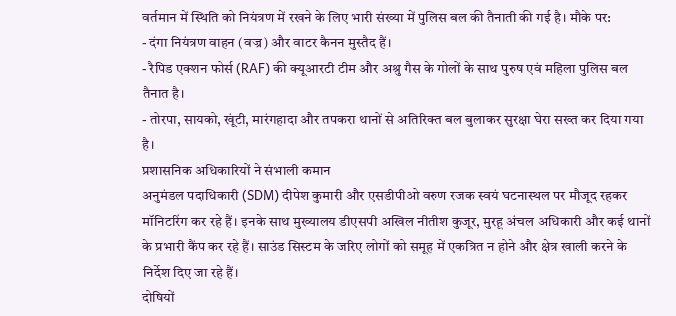वर्तमान में स्थिति को नियंत्रण में रखने के लिए भारी संख्या में पुलिस बल की तैनाती की गई है। मौके पर:
- दंगा नियंत्रण वाहन (वज्र) और वाटर कैनन मुस्तैद हैं।
- रैपिड एक्शन फोर्स (RAF) की क्यूआरटी टीम और अश्रु गैस के गोलों के साथ पुरुष एवं महिला पुलिस बल तैनात है।
- तोरपा, सायको, खूंटी, मारंगहादा और तपकरा थानों से अतिरिक्त बल बुलाकर सुरक्षा घेरा सख्त कर दिया गया है।
प्रशासनिक अधिकारियों ने संभाली कमान
अनुमंडल पदाधिकारी (SDM) दीपेश कुमारी और एसडीपीओ वरुण रजक स्वयं घटनास्थल पर मौजूद रहकर मॉनिटरिंग कर रहे हैं। इनके साथ मुख्यालय डीएसपी अखिल नीतीश कुजूर, मुरहू अंचल अधिकारी और कई थानों के प्रभारी कैंप कर रहे हैं। साउंड सिस्टम के जरिए लोगों को समूह में एकत्रित न होने और क्षेत्र खाली करने के निर्देश दिए जा रहे हैं।
दोषियों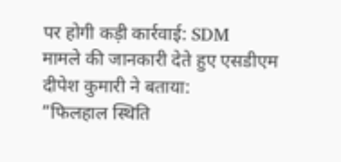पर होगी कड़ी कार्रवाई: SDM
मामले की जानकारी देते हुए एसडीएम दीपेश कुमारी ने बताया:
”फिलहाल स्थिति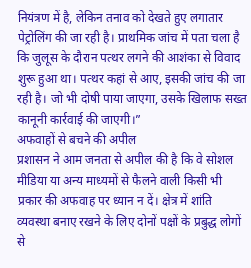नियंत्रण में है, लेकिन तनाव को देखते हुए लगातार पेट्रोलिंग की जा रही है। प्राथमिक जांच में पता चला है कि जुलूस के दौरान पत्थर लगने की आशंका से विवाद शुरू हुआ था। पत्थर कहां से आए, इसकी जांच की जा रही है। जो भी दोषी पाया जाएगा, उसके खिलाफ सख्त कानूनी कार्रवाई की जाएगी।”
अफवाहों से बचने की अपील
प्रशासन ने आम जनता से अपील की है कि वे सोशल मीडिया या अन्य माध्यमों से फैलने वाली किसी भी प्रकार की अफवाह पर ध्यान न दें। क्षेत्र में शांति व्यवस्था बनाए रखने के लिए दोनों पक्षों के प्रबुद्ध लोगों से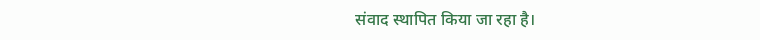संवाद स्थापित किया जा रहा है।